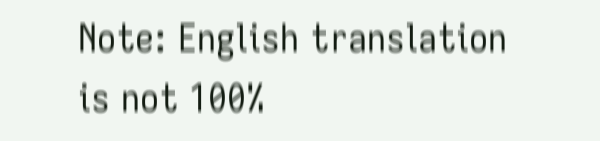Note: English translation is not 100%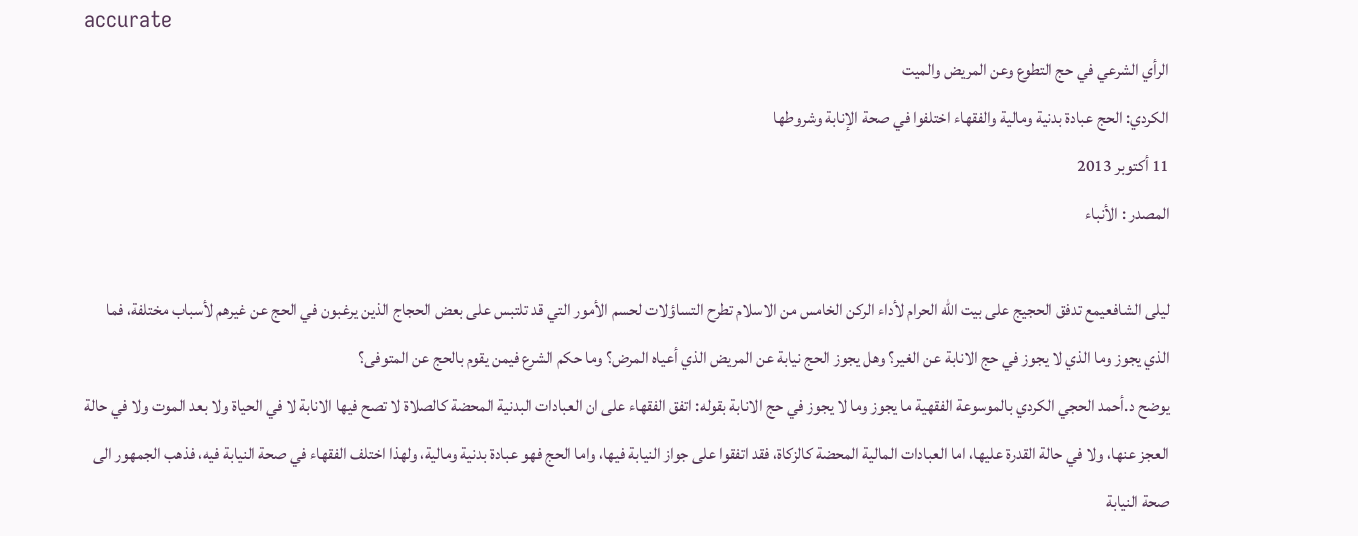accurate
الرأي الشرعي في حج التطوع وعن المريض والميت
الكردي: الحج عبادة بدنية ومالية والفقهاء اختلفوا في صحة الإنابة وشروطها
11 أكتوبر 2013
المصدر : الأنباء

ليلى الشافعيمع تدفق الحجيج على بيت الله الحرام لأداء الركن الخامس من الاسلام تطرح التساؤلات لحسم الأمور التي قد تلتبس على بعض الحجاج الذين يرغبون في الحج عن غيرهم لأسباب مختلفة، فما الذي يجوز وما الذي لا يجوز في حج الانابة عن الغير؟ وهل يجوز الحج نيابة عن المريض الذي أعياه المرض؟ وما حكم الشرع فيمن يقوم بالحج عن المتوفى؟
يوضح د.أحمد الحجي الكردي بالموسوعة الفقهية ما يجوز وما لا يجوز في حج الانابة بقوله: اتفق الفقهاء على ان العبادات البدنية المحضة كالصلاة لا تصح فيها الانابة لا في الحياة ولا بعد الموت ولا في حالة العجز عنها، ولا في حالة القدرة عليها، اما العبادات المالية المحضة كالزكاة، فقد اتفقوا على جواز النيابة فيها، واما الحج فهو عبادة بدنية ومالية، ولهذا اختلف الفقهاء في صحة النيابة فيه، فذهب الجمهور الى صحة النيابة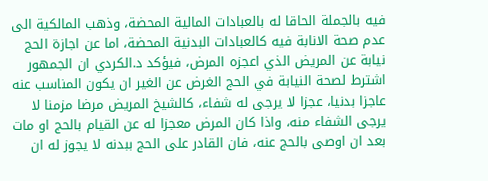فيه بالجملة الحاقا له بالعبادات المالية المحضة، وذهب المالكية الى عدم صحة الانابة فيه كالعبادات البدنية المحضة، اما عن اجازة الحج نيابة عن المريض الذي اعجزه المرض، فيؤكد د.الكردي ان الجمهور اشترط لصحة النيابة في الحج الغرض عن الغير ان يكون المناسب عنه عاجزا بدنيا، عجزا لا يرجى له شفاء، كالشيخ المريض مرضا مزمنا لا يرجى الشفاء منه، واذا كان المرض معجزا له عن القيام بالحج او مات بعد ان اوصى بالحج عنه، فان القادر على الحج ببدنه لا يجوز له ان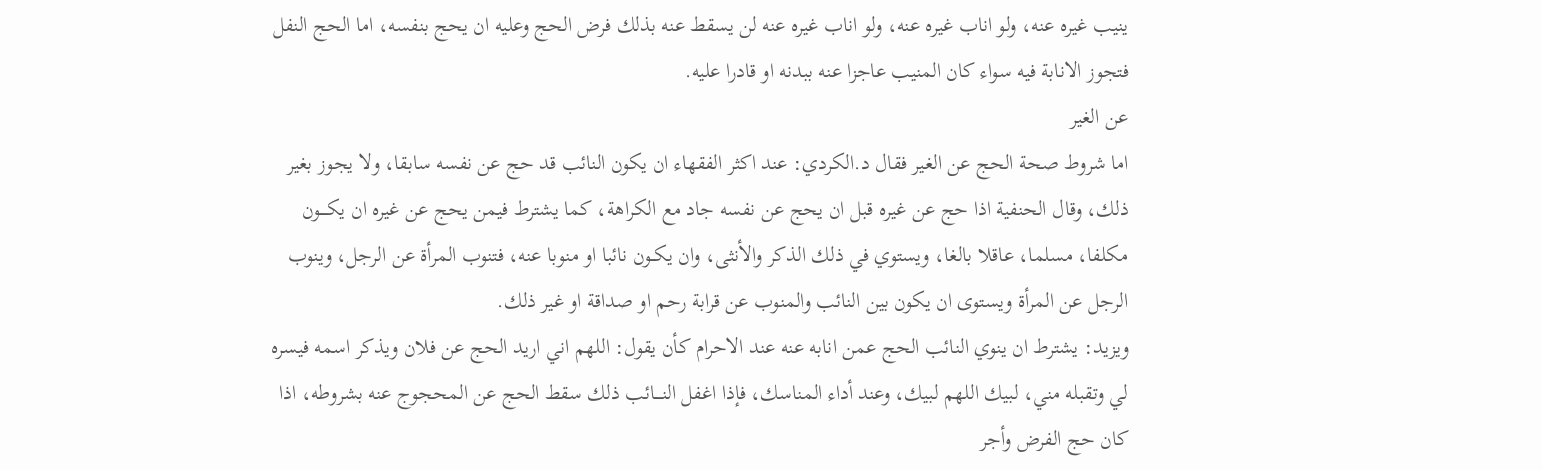ينيب غيره عنه، ولو اناب غيره عنه، ولو اناب غيره عنه لن يسقط عنه بذلك فرض الحج وعليه ان يحج بنفسه، اما الحج النفل فتجوز الانابة فيه سواء كان المنيب عاجزا عنه ببدنه او قادرا عليه.
عن الغير
اما شروط صحة الحج عن الغير فقال د.الكردي: عند اكثر الفقهاء ان يكون النائب قد حج عن نفسه سابقا، ولا يجوز بغير ذلك، وقال الحنفية اذا حج عن غيره قبل ان يحج عن نفسه جاد مع الكراهة، كما يشترط فيمن يحج عن غيره ان يكــــون مكلفا، مسلما، عاقلا بالغا، ويستوي في ذلك الذكر والأنثى، وان يكــون نائبا او منوبا عنه، فتنوب المرأة عن الرجل، وينوب الرجل عن المرأة ويستوى ان يكون بين النائب والمنوب عن قرابة رحم او صداقة او غير ذلك.
ويزيد: يشترط ان ينوي النائب الحج عمن انابه عنه عند الاحرام كأن يقول: اللهم اني اريد الحج عن فلان ويذكر اسمه فيسره لي وتقبله مني، لبيك اللهم لبيك، وعند أداء المناسك، فإذا اغفل النــــائب ذلك سقط الحج عن المحجوج عنه بشروطه، اذا كان حج الفرض وأجر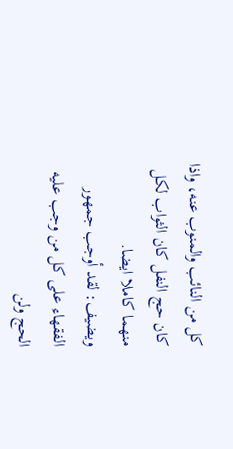كل من النائب والمنوب عنه، واذا كان حج النفل كان الثواب لكل منهما كاملا ايضا.
ويضيف: لقد أوجب جمهور الفقهاء على كل من وجب عليه الحج ولن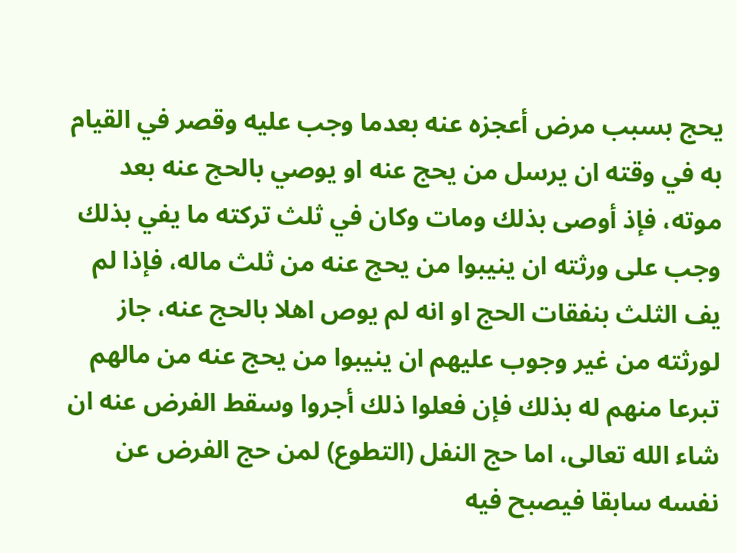يحج بسبب مرض أعجزه عنه بعدما وجب عليه وقصر في القيام به في وقته ان يرسل من يحج عنه او يوصي بالحج عنه بعد موته، فإذ أوصى بذلك ومات وكان في ثلث تركته ما يفي بذلك وجب على ورثته ان ينيبوا من يحج عنه من ثلث ماله، فإذا لم يف الثلث بنفقات الحج او انه لم يوص اهلا بالحج عنه، جاز لورثته من غير وجوب عليهم ان ينيبوا من يحج عنه من مالهم تبرعا منهم له بذلك فإن فعلوا ذلك أجروا وسقط الفرض عنه ان شاء الله تعالى، اما حج النفل (التطوع) لمن حج الفرض عن نفسه سابقا فيصبح فيه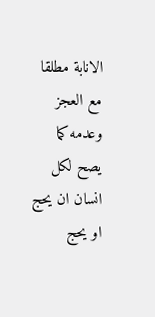الانابة مطلقا مع العجز وعدمه كما يصح لكل انسان ان يحج او يحج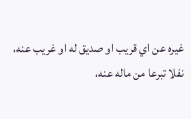غيره عن اي قريب او صديق له او غريب عنه، نفلا تبرعا من ماله عنه،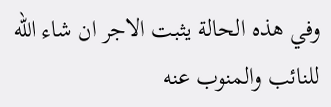وفي هذه الحالة يثبت الاجر ان شاء الله للنائب والمنوب عنه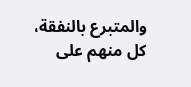والمتبرع بالنفقة، كل منهم على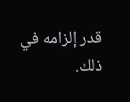قدر إلزامه في ذلك.